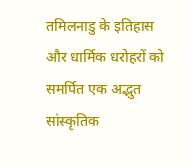तमिलनाडु के इतिहास और धार्मिक धरोहरों को समर्पित एक अद्भुत सांस्कृतिक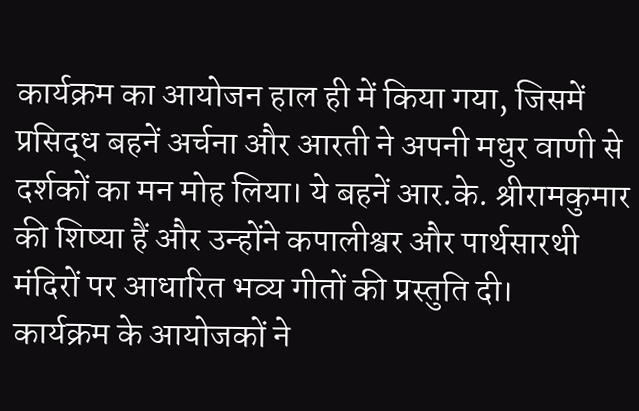कार्यक्रम का आयोजन हाल ही में किया गया, जिसमें प्रसिद्ध बहनें अर्चना और आरती ने अपनी मधुर वाणी से दर्शकों का मन मोह लिया। ये बहनें आर.के. श्रीरामकुमार की शिष्या हैं और उन्होंने कपालीश्वर और पार्थसारथी मंदिरों पर आधारित भव्य गीतों की प्रस्तुति दी।
कार्यक्रम के आयोजकों ने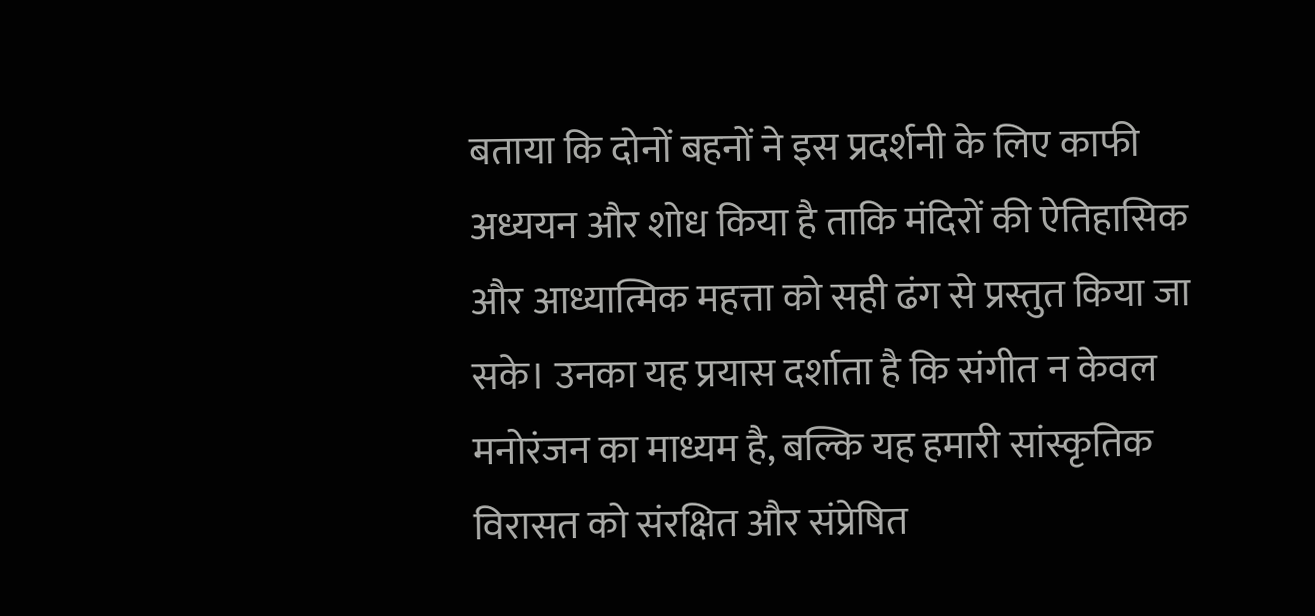बताया कि दोनों बहनों ने इस प्रदर्शनी के लिए काफी अध्ययन और शोध किया है ताकि मंदिरों की ऐतिहासिक और आध्यात्मिक महत्ता को सही ढंग से प्रस्तुत किया जा सके। उनका यह प्रयास दर्शाता है कि संगीत न केवल मनोरंजन का माध्यम है, बल्कि यह हमारी सांस्कृतिक विरासत को संरक्षित और संप्रेषित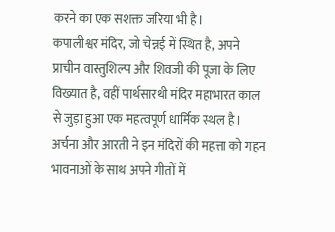करने का एक सशक्त जरिया भी है।
कपालीश्वर मंदिर, जो चेन्नई में स्थित है, अपने प्राचीन वास्तुशिल्प और शिवजी की पूजा के लिए विख्यात है, वहीं पार्थसारथी मंदिर महाभारत काल से जुड़ा हुआ एक महत्वपूर्ण धार्मिक स्थल है। अर्चना और आरती ने इन मंदिरों की महत्ता को गहन भावनाओं के साथ अपने गीतों में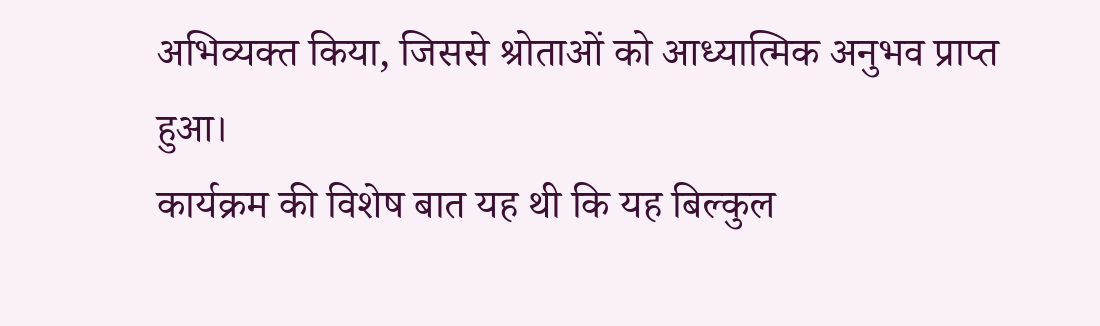अभिव्यक्त किया, जिससे श्रोताओं को आध्यात्मिक अनुभव प्राप्त हुआ।
कार्यक्रम की विशेष बात यह थी कि यह बिल्कुल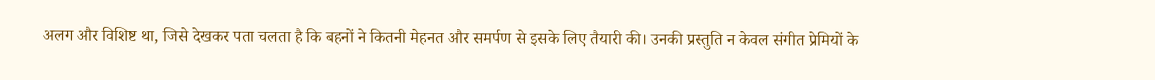अलग और विशिष्ट था, जिसे देखकर पता चलता है कि बहनों ने कितनी मेहनत और समर्पण से इसके लिए तैयारी की। उनकी प्रस्तुति न केवल संगीत प्रेमियों के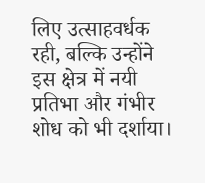लिए उत्साहवर्धक रही, बल्कि उन्होंने इस क्षेत्र में नयी प्रतिभा और गंभीर शोध को भी दर्शाया।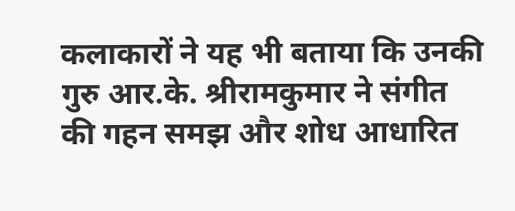कलाकारों ने यह भी बताया कि उनकी गुरु आर.के. श्रीरामकुमार ने संगीत की गहन समझ और शोध आधारित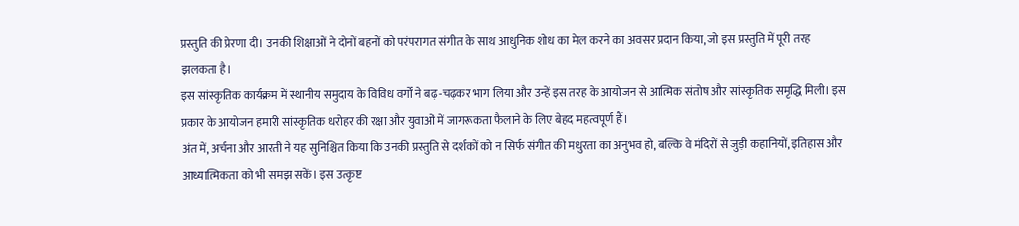प्रस्तुति की प्रेरणा दी। उनकी शिक्षाओं ने दोनों बहनों को परंपरागत संगीत के साथ आधुनिक शोध का मेल करने का अवसर प्रदान किया, जो इस प्रस्तुति में पूरी तरह झलकता है।
इस सांस्कृतिक कार्यक्रम में स्थानीय समुदाय के विविध वर्गों ने बढ़-चढ़कर भाग लिया और उन्हें इस तरह के आयोजन से आत्मिक संतोष और सांस्कृतिक समृद्धि मिली। इस प्रकार के आयोजन हमारी सांस्कृतिक धरोहर की रक्षा और युवाओं में जागरूकता फैलाने के लिए बेहद महत्वपूर्ण हैं।
अंत में, अर्चना और आरती ने यह सुनिश्चित किया कि उनकी प्रस्तुति से दर्शकों को न सिर्फ संगीत की मधुरता का अनुभव हो, बल्कि वे मंदिरों से जुड़ी कहानियों, इतिहास और आध्यात्मिकता को भी समझ सकें। इस उत्कृष्ट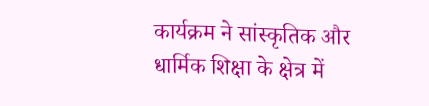कार्यक्रम ने सांस्कृतिक और धार्मिक शिक्षा के क्षेत्र में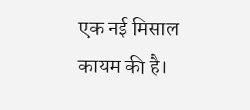एक नई मिसाल कायम की है।